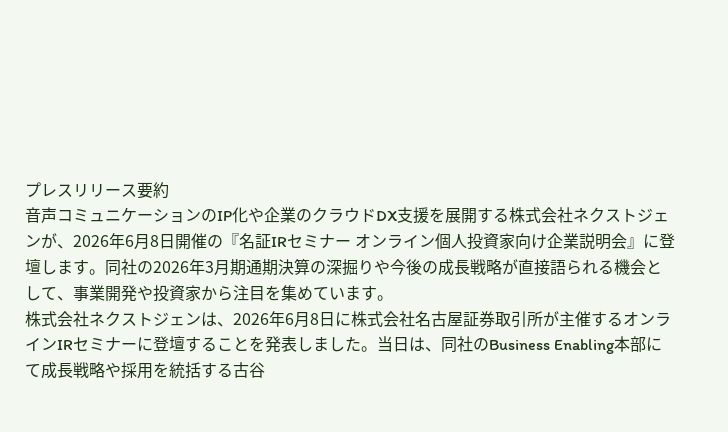プレスリリース要約
音声コミュニケーションのIP化や企業のクラウドDX支援を展開する株式会社ネクストジェンが、2026年6月8日開催の『名証IRセミナー オンライン個人投資家向け企業説明会』に登壇します。同社の2026年3月期通期決算の深掘りや今後の成長戦略が直接語られる機会として、事業開発や投資家から注目を集めています。
株式会社ネクストジェンは、2026年6月8日に株式会社名古屋証券取引所が主催するオンラインIRセミナーに登壇することを発表しました。当日は、同社のBusiness Enabling本部にて成長戦略や採用を統括する古谷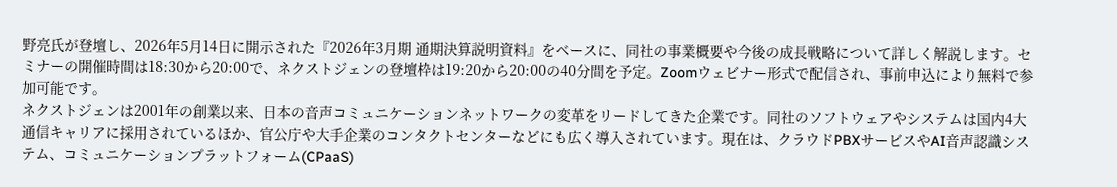野亮氏が登壇し、2026年5月14日に開示された『2026年3月期 通期決算説明資料』をベースに、同社の事業概要や今後の成長戦略について詳しく解説します。セミナーの開催時間は18:30から20:00で、ネクストジェンの登壇枠は19:20から20:00の40分間を予定。Zoomウェビナー形式で配信され、事前申込により無料で参加可能です。
ネクストジェンは2001年の創業以来、日本の音声コミュニケーションネットワークの変革をリードしてきた企業です。同社のソフトウェアやシステムは国内4大通信キャリアに採用されているほか、官公庁や大手企業のコンタクトセンターなどにも広く導入されています。現在は、クラウドPBXサービスやAI音声認識システム、コミュニケーションプラットフォーム(CPaaS)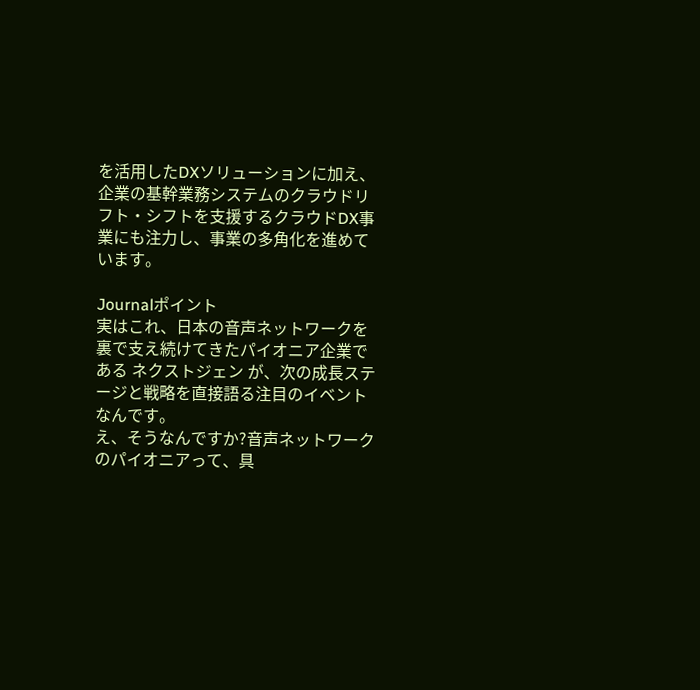を活用したDXソリューションに加え、企業の基幹業務システムのクラウドリフト・シフトを支援するクラウドDX事業にも注力し、事業の多角化を進めています。

Journalポイント
実はこれ、日本の音声ネットワークを裏で支え続けてきたパイオニア企業である ネクストジェン が、次の成長ステージと戦略を直接語る注目のイベントなんです。
え、そうなんですか?音声ネットワークのパイオニアって、具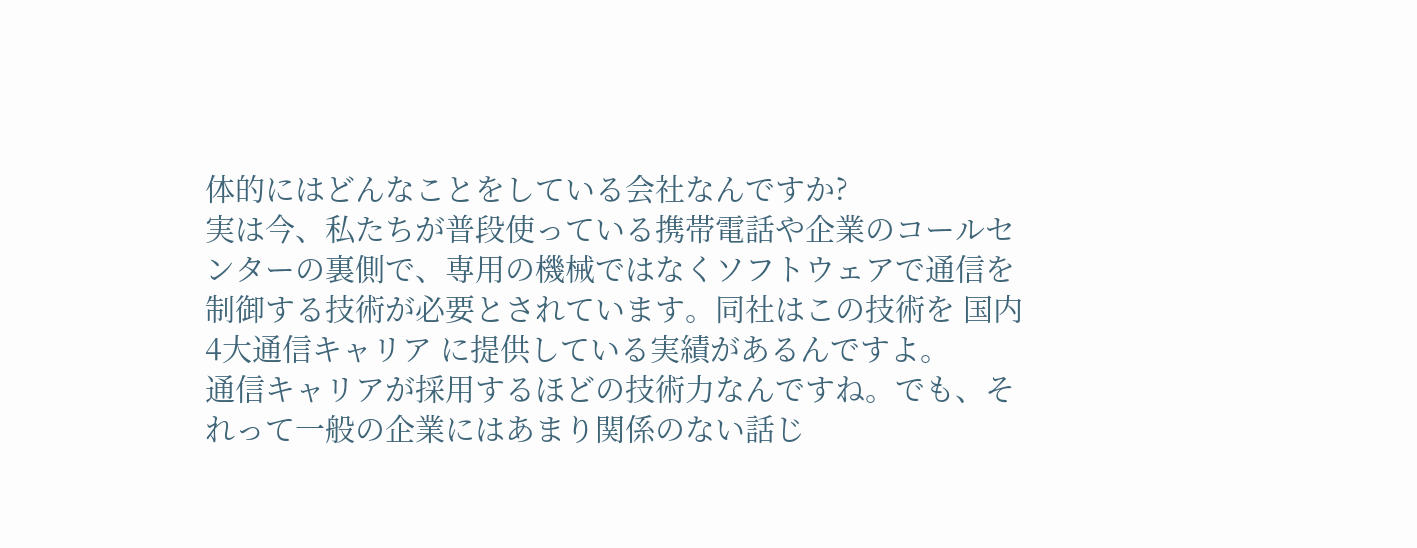体的にはどんなことをしている会社なんですか?
実は今、私たちが普段使っている携帯電話や企業のコールセンターの裏側で、専用の機械ではなくソフトウェアで通信を制御する技術が必要とされています。同社はこの技術を 国内4大通信キャリア に提供している実績があるんですよ。
通信キャリアが採用するほどの技術力なんですね。でも、それって一般の企業にはあまり関係のない話じ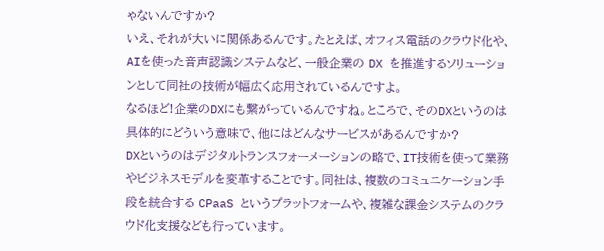ゃないんですか?
いえ、それが大いに関係あるんです。たとえば、オフィス電話のクラウド化や、AIを使った音声認識システムなど、一般企業の DX を推進するソリューションとして同社の技術が幅広く応用されているんですよ。
なるほど!企業のDXにも繋がっているんですね。ところで、そのDXというのは具体的にどういう意味で、他にはどんなサービスがあるんですか?
DXというのはデジタルトランスフォーメーションの略で、IT技術を使って業務やビジネスモデルを変革することです。同社は、複数のコミュニケーション手段を統合する CPaaS というプラットフォームや、複雑な課金システムのクラウド化支援なども行っています。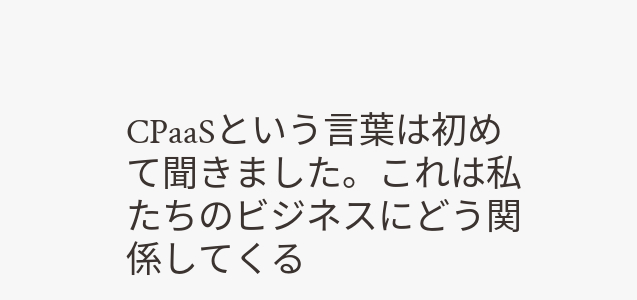CPaaSという言葉は初めて聞きました。これは私たちのビジネスにどう関係してくる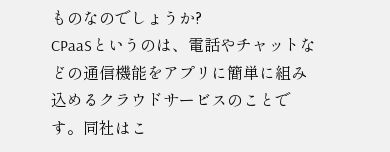ものなのでしょうか?
CPaaSというのは、電話やチャットなどの通信機能をアプリに簡単に組み込めるクラウドサービスのことです。同社はこ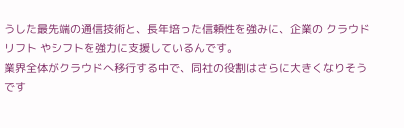うした最先端の通信技術と、長年培った信頼性を強みに、企業の クラウドリフト やシフトを強力に支援しているんです。
業界全体がクラウドへ移行する中で、同社の役割はさらに大きくなりそうです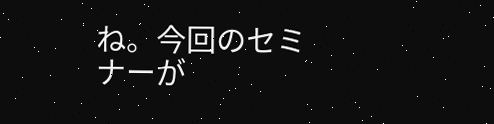ね。今回のセミナーが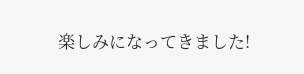楽しみになってきました!